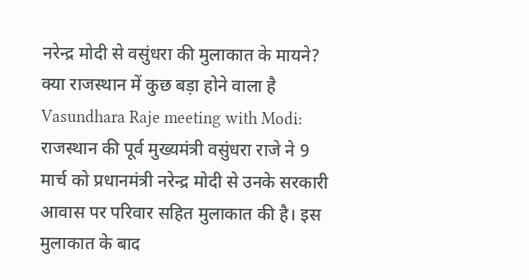नरेन्द्र मोदी से वसुंधरा की मुलाकात के मायने? क्या राजस्थान में कुछ बड़ा होने वाला है
Vasundhara Raje meeting with Modi: राजस्थान की पूर्व मुख्यमंत्री वसुंधरा राजे ने 9 मार्च को प्रधानमंत्री नरेन्द्र मोदी से उनके सरकारी आवास पर परिवार सहित मुलाकात की है। इस मुलाकात के बाद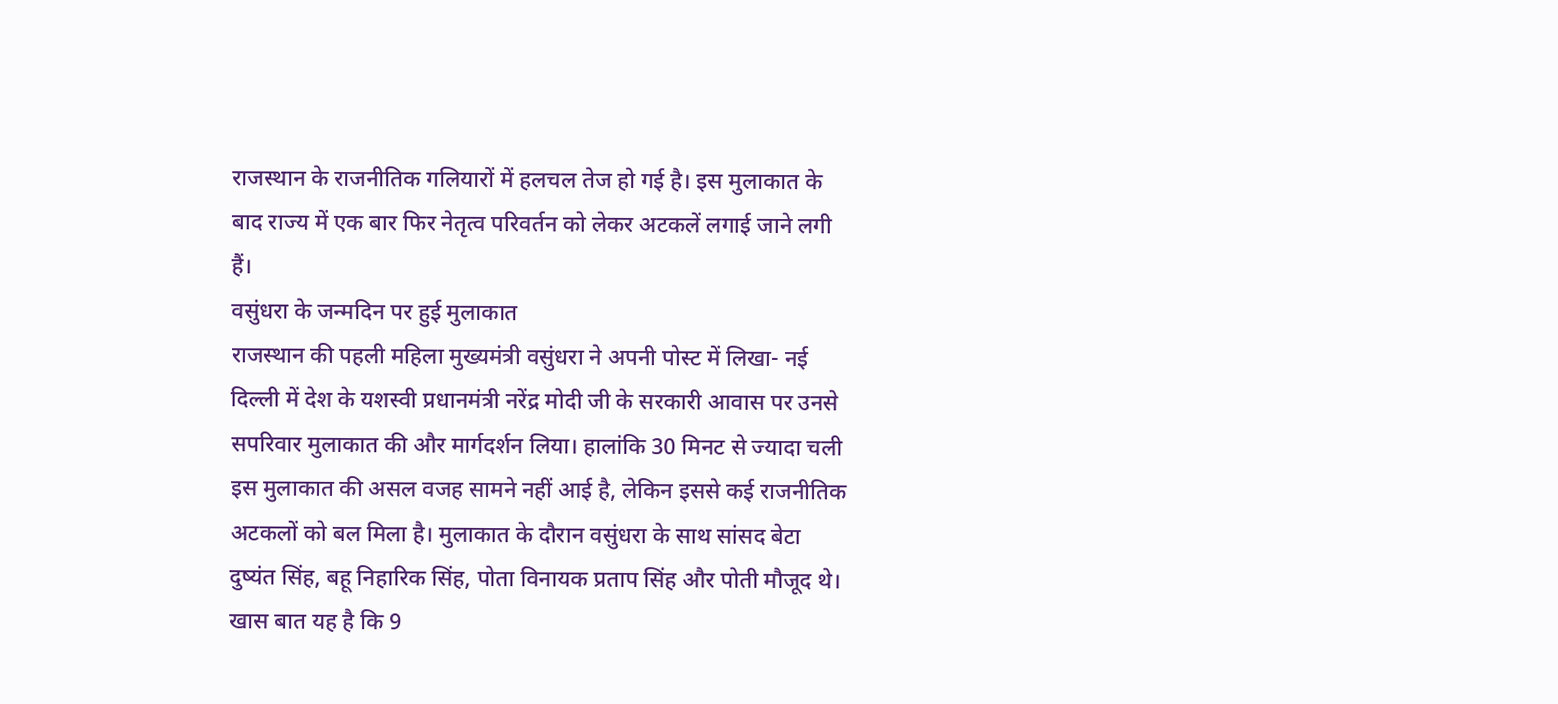राजस्थान के राजनीतिक गलियारों में हलचल तेज हो गई है। इस मुलाकात के बाद राज्य में एक बार फिर नेतृत्व परिवर्तन को लेकर अटकलें लगाई जाने लगी हैं।
वसुंधरा के जन्मदिन पर हुई मुलाकात
राजस्थान की पहली महिला मुख्यमंत्री वसुंधरा ने अपनी पोस्ट में लिखा- नई दिल्ली में देश के यशस्वी प्रधानमंत्री नरेंद्र मोदी जी के सरकारी आवास पर उनसे सपरिवार मुलाकात की और मार्गदर्शन लिया। हालांकि 30 मिनट से ज्यादा चली इस मुलाकात की असल वजह सामने नहीं आई है, लेकिन इससे कई राजनीतिक अटकलों को बल मिला है। मुलाकात के दौरान वसुंधरा के साथ सांसद बेटा दुष्यंत सिंह, बहू निहारिक सिंह, पोता विनायक प्रताप सिंह और पोती मौजूद थे। खास बात यह है कि 9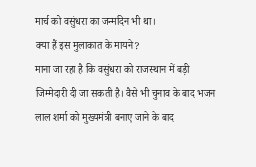मार्च को वसुंधरा का जन्मदिन भी था।
क्या हैं इस मुलाकात के मायने?
माना जा रहा है कि वसुंधरा को राजस्थान में बड़ी जिम्मेदारी दी जा सकती है। वैसे भी चुनाव के बाद भजन लाल शर्मा को मुख्यमंत्री बनाए जाने के बाद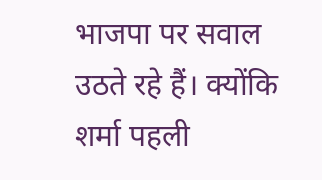भाजपा पर सवाल उठते रहे हैं। क्योंकि शर्मा पहली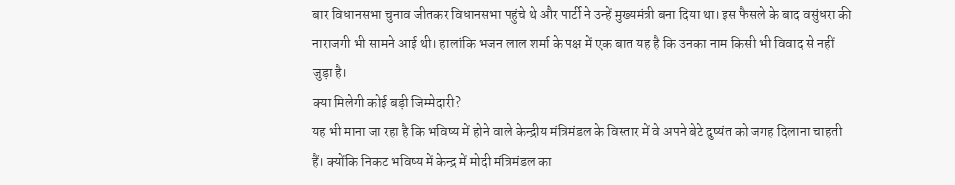बार विधानसभा चुनाव जीतकर विधानसभा पहुंचे थे और पार्टी ने उन्हें मुख्यमंत्री बना दिया था। इस फैसले के बाद वसुंधरा की नाराजगी भी सामने आई थी। हालांकि भजन लाल शर्मा के पक्ष में एक बात यह है कि उनका नाम किसी भी विवाद से नहीं जुड़ा है।
क्या मिलेगी कोई बड़ी जिम्मेदारी?
यह भी माना जा रहा है कि भविष्य में होने वाले केन्द्रीय मंत्रिमंडल के विस्तार में वे अपने बेटे दुष्यंत को जगह दिलाना चाहती हैं। क्योंकि निकट भविष्य में केन्द्र में मोदी मंत्रिमंडल का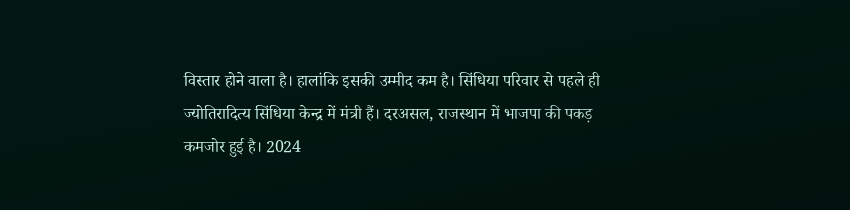विस्तार होने वाला है। हालांकि इसकी उम्मीद कम है। सिंधिया परिवार से पहले ही ज्योतिरादित्य सिंधिया केन्द्र में मंत्री हैं। दरअसल, राजस्थान में भाजपा की पकड़ कमजोर हुई है। 2024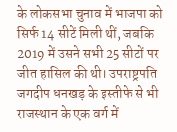के लोकसभा चुनाव में भाजपा को सिर्फ 14 सीटें मिली थीं, जबकि 2019 में उसने सभी 25 सीटों पर जीत हासिल की थी। उपराष्ट्रपति जगदीप धनखड़ के इस्तीफे से भी राजस्थान के एक वर्ग में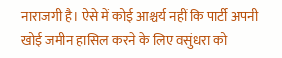नाराजगी है। ऐसे में कोई आश्चर्य नहीं कि पार्टी अपनी खोई जमीन हासिल करने के लिए वसुंधरा को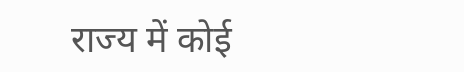राज्य में कोई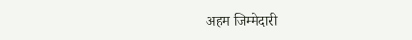अहम जिम्मेदारी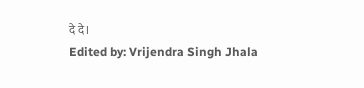दे दे।
Edited by: Vrijendra Singh Jhala